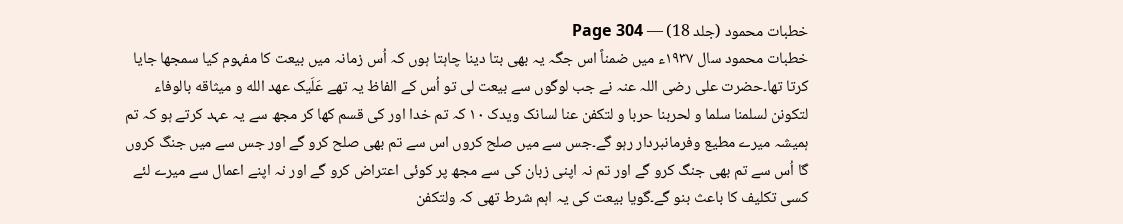خطبات محمود (جلد 18) — Page 304
خطبات محمود سال ۱۹۳۷ء میں ضمناً اس جگہ یہ بھی بتا دینا چاہتا ہوں کہ اُس زمانہ میں بیعت کا مفہوم کیا سمجھا جایا کرتا تھا۔حضرت علی رضی اللہ عنہ نے جب لوگوں سے بیعت لی تو اُس کے الفاظ یہ تھے عَلَیک عهد الله و ميثاقه بالوفاء لتكونن لسلمنا سلما و لحربنا حربا و لتكفن عنا لسانک ویدک ١٠ کہ تم خدا اور کی قسم کھا کر مجھ سے یہ عہد کرتے ہو کہ تم ہمیشہ میرے مطیع وفرمانبردار رہو گے۔جس سے میں صلح کروں اس سے تم بھی صلح کرو گے اور جس سے میں جنگ کروں گا اُس سے تم بھی جنگ کرو گے اور تم نہ اپنی زبان کی سے مجھ پر کوئی اعتراض کرو گے اور نہ اپنے اعمال سے میرے لئے کسی تکلیف کا باعث بنو گے۔گویا بیعت کی یہ اہم شرط تھی کہ ولتکفن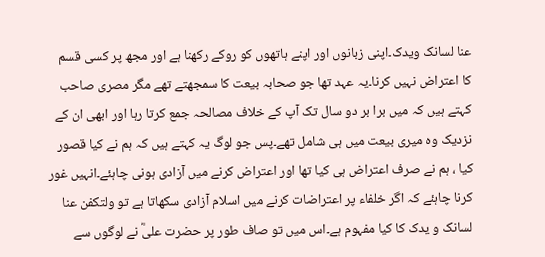عنا لسانک ویدک۔اپنی زبانوں اور اپنے ہاتھوں کو روکے رکھنا ہے اور مجھ پر کسی قسم کا اعتراض نہیں کرنا۔یہ عہد تھا جو صحابہ بیعت کا سمجھتے تھے مگر مصری صاحب کہتے ہیں کہ میں برا بر دو سال تک آپ کے خلاف مصالحہ جمع کرتا رہا اور ابھی ان کے نزدیک وہ میری بیعت میں ہی شامل تھے۔پس جو لوگ یہ کہتے ہیں کہ ہم نے کیا قصور کیا ، ہم نے صرف اعتراض ہی کیا تھا اور اعتراض کرنے میں آزادی ہونی چاہئے۔انہیں غور کرنا چاہئے کہ اگر خلفاء پر اعتراضات کرنے میں اسلام آزادی سکھاتا ہے تو ولتکفن عنا لسانک و یدک کا کیا مفہوم ہے۔اس میں تو صاف طور پر حضرت علیؓ نے لوگوں سے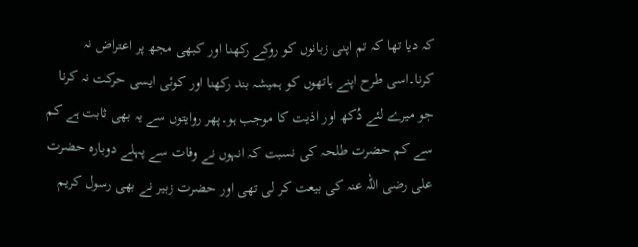کہ دیا تھا کہ تم اپنی زبانوں کو روکے رکھنا اور کبھی مجھ پر اعتراض نہ کرنا۔اسی طرح اپنے ہاتھوں کو ہمیشہ بند رکھنا اور کوئی ایسی حرکت نہ کرنا جو میرے لئے دُکھ اور اذیت کا موجب ہو۔پھر روایتوں سے یہ بھی ثابت ہے کم سے کم حضرت طلحہ کی نسبت کہ انہوں نے وفات سے پہلے دوبارہ حضرت علی رضی اللہ عنہ کی بیعت کر لی تھی اور حضرت زبیر نے بھی رسول کریم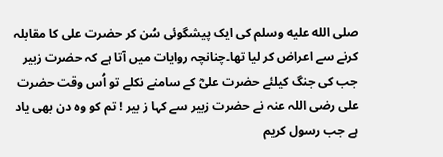صلى الله عليه وسلم کی ایک پیشگوئی سُن کر حضرت علی کا مقابلہ کرنے سے اعراض کر لیا تھا۔چنانچہ روایات میں آتا ہے کہ حضرت زبیر جب کی جنگ کیلئے حضرت علیؓ کے سامنے نکلے تو اُس وقت حضرت علی رضی اللہ عنہ نے حضرت زبیر سے کہا ز بیر ! تم کو وہ دن بھی یاد ہے جب رسول کریم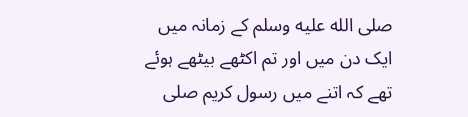صلى الله عليه وسلم کے زمانہ میں ایک دن میں اور تم اکٹھے بیٹھے ہوئے تھے کہ اتنے میں رسول کریم صلى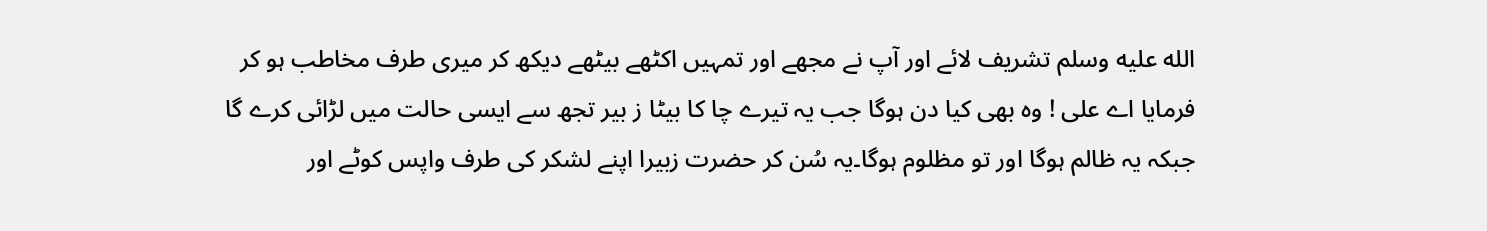الله عليه وسلم تشریف لائے اور آپ نے مجھے اور تمہیں اکٹھے بیٹھے دیکھ کر میری طرف مخاطب ہو کر فرمایا اے علی ! وہ بھی کیا دن ہوگا جب یہ تیرے چا کا بیٹا ز بیر تجھ سے ایسی حالت میں لڑائی کرے گا جبکہ یہ ظالم ہوگا اور تو مظلوم ہوگا۔یہ سُن کر حضرت زبیرا اپنے لشکر کی طرف واپس کوٹے اور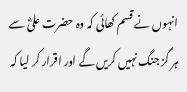انہوں نے قسم کھائی کہ وہ حضرت علیؓ سے ہر گز جنگ نہیں کریں گے اور اقرار کر لیا کہ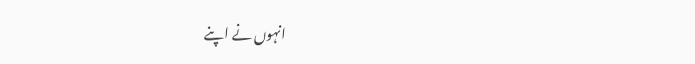انہوں نے اپنے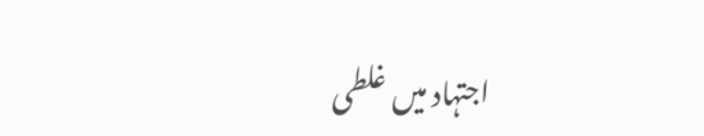اجتہاد میں غلطی